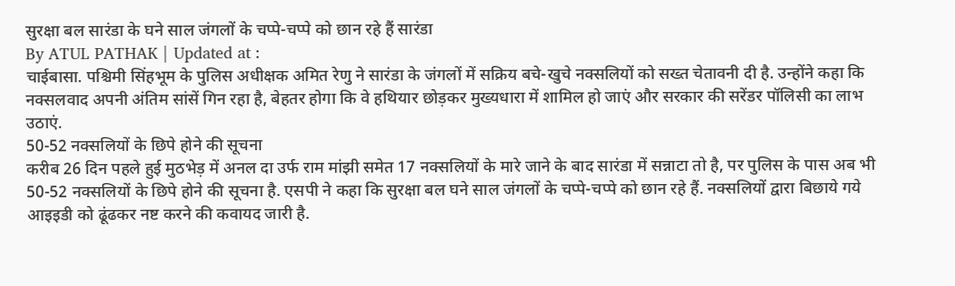सुरक्षा बल सारंडा के घने साल जंगलों के चप्पे-चप्पे को छान रहे हैं सारंडा
By ATUL PATHAK | Updated at :
चाईबासा. पश्चिमी सिंहभूम के पुलिस अधीक्षक अमित रेणु ने सारंडा के जंगलों में सक्रिय बचे-खुचे नक्सलियों को सख्त चेतावनी दी है. उन्होंने कहा कि नक्सलवाद अपनी अंतिम सांसें गिन रहा है, बेहतर होगा कि वे हथियार छोड़कर मुख्यधारा में शामिल हो जाएं और सरकार की सरेंडर पॉलिसी का लाभ उठाएं.
50-52 नक्सलियों के छिपे होने की सूचना
करीब 26 दिन पहले हुई मुठभेड़ में अनल दा उर्फ राम मांझी समेत 17 नक्सलियों के मारे जाने के बाद सारंडा में सन्नाटा तो है, पर पुलिस के पास अब भी 50-52 नक्सलियों के छिपे होने की सूचना है. एसपी ने कहा कि सुरक्षा बल घने साल जंगलों के चप्पे-चप्पे को छान रहे हैं. नक्सलियों द्वारा बिछाये गये आइइडी को ढूंढकर नष्ट करने की कवायद जारी है.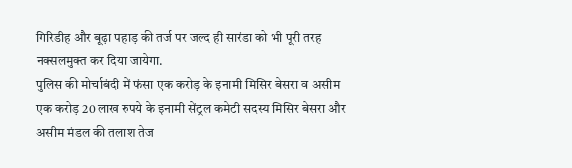गिरिडीह और बूढ़ा पहाड़ की तर्ज पर जल्द ही सारंडा को भी पूरी तरह नक्सलमुक्त कर दिया जायेगा.
पुलिस की मोर्चाबंदी में फंसा एक करोड़ के इनामी मिसिर बेसरा व असीम
एक करोड़ 20 लाख रुपये के इनामी सेंट्रल कमेटी सदस्य मिसिर बेसरा और असीम मंडल की तलाश तेज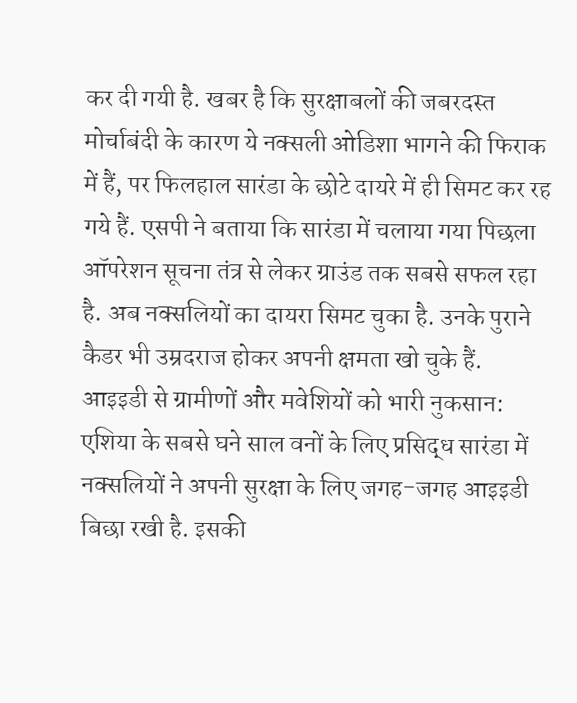कर दी गयी है. खबर है कि सुरक्षाबलों की जबरदस्त मोर्चाबंदी के कारण ये नक्सली ओडिशा भागने की फिराक में हैं, पर फिलहाल सारंडा के छोटे दायरे में ही सिमट कर रह गये हैं. एसपी ने बताया कि सारंडा में चलाया गया पिछला ऑपरेशन सूचना तंत्र से लेकर ग्राउंड तक सबसे सफल रहा है. अब नक्सलियों का दायरा सिमट चुका है. उनके पुराने कैडर भी उम्रदराज होकर अपनी क्षमता खो चुके हैं.
आइइडी से ग्रामीणों और मवेशियों को भारी नुकसान:
एशिया के सबसे घने साल वनों के लिए प्रसिद्ध सारंडा में नक्सलियों ने अपनी सुरक्षा के लिए जगह-जगह आइइडी बिछा रखी है. इसकी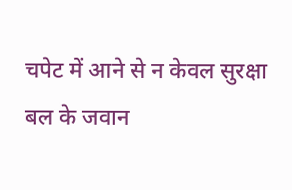चपेट में आने से न केवल सुरक्षा बल के जवान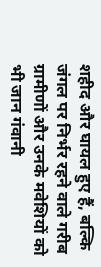शहीद और घायल हुए हैं, बल्कि जंगल पर निर्भर रहने वाले गरीब ग्रामीणों और उनके मवेशियों को भी जान गंवानी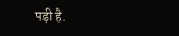पड़ी है.